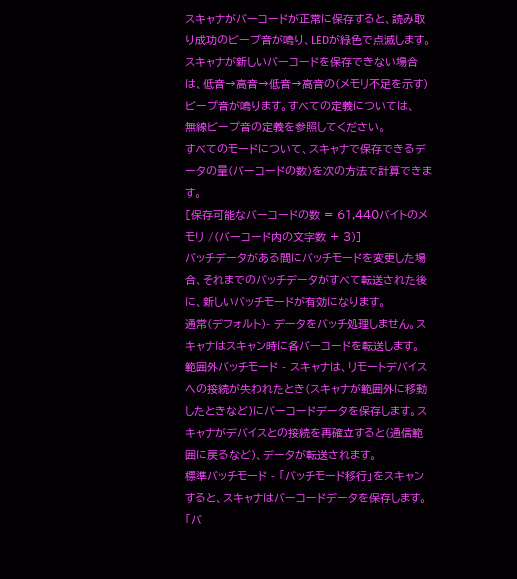スキャナがバーコードが正常に保存すると、読み取り成功のビープ音が鳴り、LEDが緑色で点滅します。スキャナが新しいバーコードを保存できない場合は、低音→高音→低音→高音の(メモリ不足を示す)ビープ音が鳴ります。すべての定義については、
無線ビープ音の定義を参照してください。
すべてのモードについて、スキャナで保存できるデータの量(バーコードの数)を次の方法で計算できます。
[保存可能なバーコードの数 = 61,440バイトのメモリ /(バーコード内の文字数 + 3)]
バッチデータがある間にバッチモードを変更した場合、それまでのバッチデータがすべて転送された後に、新しいバッチモードが有効になります。
通常(デフォルト)- データをバッチ処理しません。スキャナはスキャン時に各バーコードを転送します。
範囲外バッチモード - スキャナは、リモートデバイスへの接続が失われたとき(スキャナが範囲外に移動したときなど)にバーコードデータを保存します。スキャナがデバイスとの接続を再確立すると(通信範囲に戻るなど)、データが転送されます。
標準バッチモード - 「バッチモード移行」をスキャンすると、スキャナはバーコードデータを保存します。「バ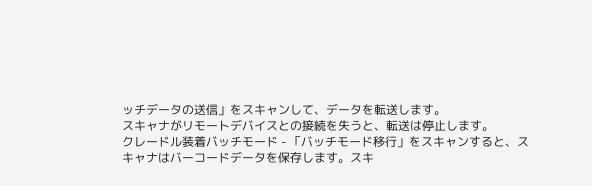ッチデータの送信」をスキャンして、データを転送します。
スキャナがリモートデバイスとの接続を失うと、転送は停止します。
クレードル装着バッチモード - 「バッチモード移行」をスキャンすると、スキャナはバーコードデータを保存します。スキ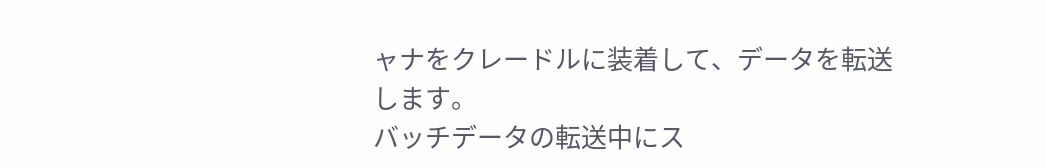ャナをクレードルに装着して、データを転送します。
バッチデータの転送中にス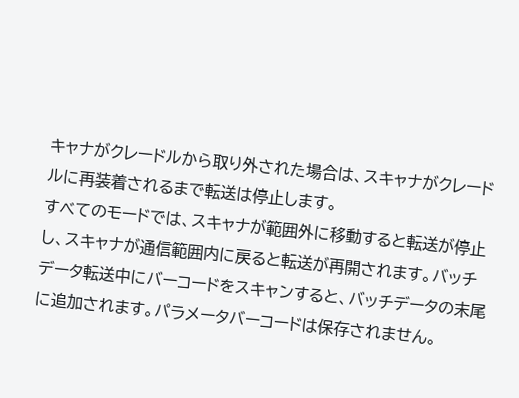キャナがクレードルから取り外された場合は、スキャナがクレードルに再装着されるまで転送は停止します。
すべてのモードでは、スキャナが範囲外に移動すると転送が停止し、スキャナが通信範囲内に戻ると転送が再開されます。バッチデータ転送中にバーコードをスキャンすると、バッチデータの末尾に追加されます。パラメータバーコードは保存されません。